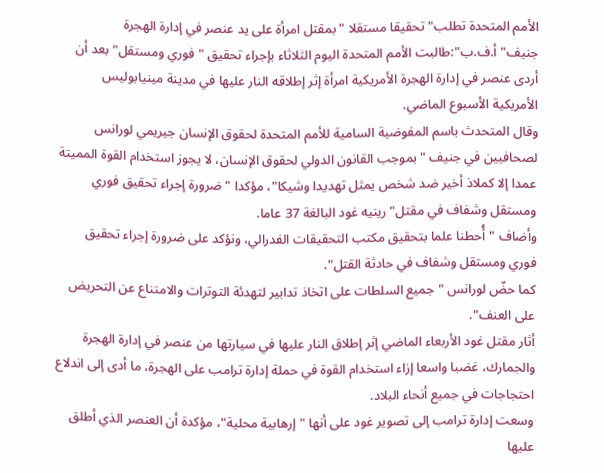الأمم المتحدة تطلب" تحقيقا مستقلا "بمقتل امرأة على يد عنصر في إدارة الهجرة
جنيف"أ.ف.ب":طالبت الأمم المتحدة اليوم الثلاثاء بإجراء تحقيق "فوري ومستقل" بعد أن أردى عنصر في إدارة الهجرة الأمريكية امرأة إثر إطلاقه النار عليها في مدينة مينيابوليس الأمريكية الأسبوع الماضي.
وقال المتحدث باسم المفوضية السامية للأمم المتحدة لحقوق الإنسان جيريمي لورانس لصحافيين في جنيف "بموجب القانون الدولي لحقوق الإنسان، لا يجوز استخدام القوة المميتة عمدا إلا كملاذ أخير ضد شخص يمثل تهديدا وشيكا"، مؤكدا "ضرورة إجراء تحقيق فوري ومستقل وشفاف في مقتل" رينيه غود البالغة 37 عاما.
وأضاف "أُحطنا علما بتحقيق مكتب التحقيقات الفدرالي، ونؤكد على ضرورة إجراء تحقيق فوري ومستقل وشفاف في حادثة القتل".
كما حضّ لورانس "جميع السلطات على اتخاذ تدابير لتهدئة التوترات والامتناع عن التحريض على العنف".
أثار مقتل غود الأربعاء الماضي إثر إطلاق النار عليها في سيارتها من عنصر في إدارة الهجرة والجمارك، غضبا واسعا إزاء استخدام القوة في حملة إدارة ترامب على الهجرة، ما أدى إلى اندلاع احتجاجات في جميع أنحاء البلاد.
وسعت إدارة ترامب إلى تصوير غود على أنها "إرهابية محلية"، مؤكدة أن العنصر الذي أطلق عليها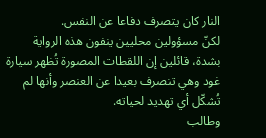النار كان يتصرف دفاعا عن النفس.
لكنّ مسؤولين محليين ينفون هذه الرواية بشدة، قائلين إن اللقطات المصورة تُظهر سيارة غود وهي تنصرف بعيدا عن العنصر وأنها لم تُشكّل أي تهديد لحياته.
وطالب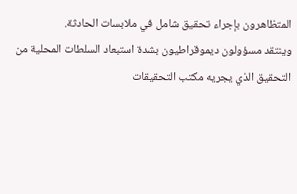المتظاهرون بإجراء تحقيق شامل في ملابسات الحادثة.
وينتقد مسؤولون ديموقراطيون بشدة استبعاد السلطات المحلية من التحقيق الذي يجريه مكتب التحقيقات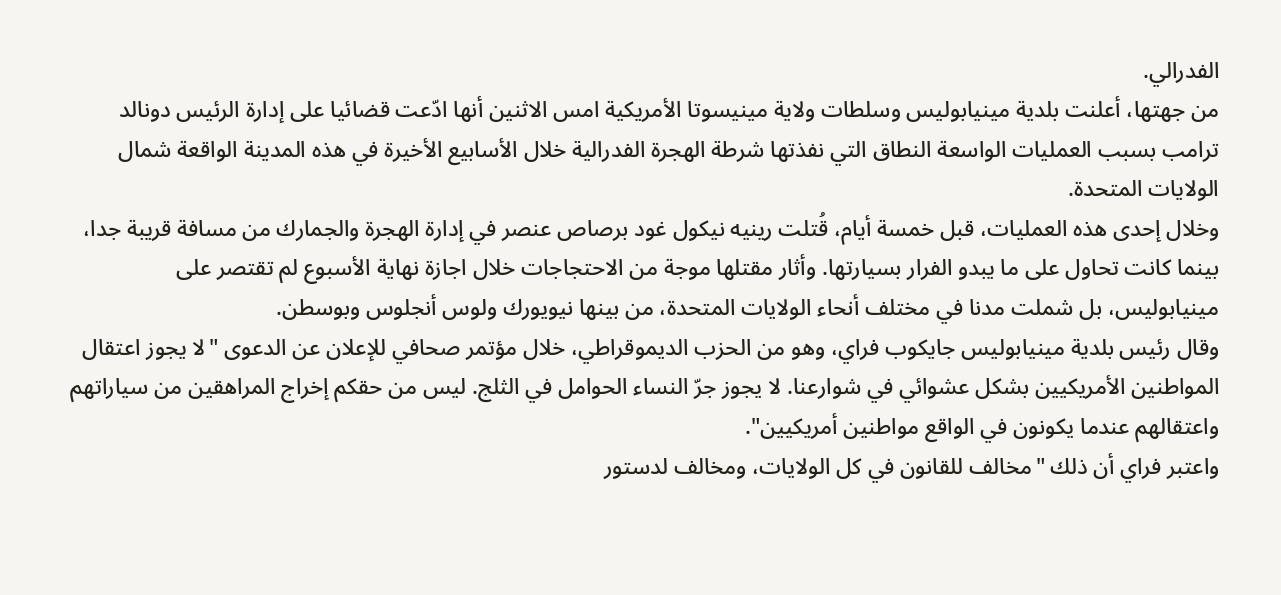الفدرالي.
من جهتها، أعلنت بلدية مينيابوليس وسلطات ولاية مينيسوتا الأمريكية امس الاثنين أنها ادّعت قضائيا على إدارة الرئيس دونالد ترامب بسبب العمليات الواسعة النطاق التي نفذتها شرطة الهجرة الفدرالية خلال الأسابيع الأخيرة في هذه المدينة الواقعة شمال الولايات المتحدة.
وخلال إحدى هذه العمليات، قبل خمسة أيام، قُتلت رينيه نيكول غود برصاص عنصر في إدارة الهجرة والجمارك من مسافة قريبة جدا، بينما كانت تحاول على ما يبدو الفرار بسيارتها. وأثار مقتلها موجة من الاحتجاجات خلال اجازة نهاية الأسبوع لم تقتصر على مينيابوليس، بل شملت مدنا في مختلف أنحاء الولايات المتحدة، من بينها نيويورك ولوس أنجلوس وبوسطن.
وقال رئيس بلدية مينيابوليس جايكوب فراي، وهو من الحزب الديموقراطي، خلال مؤتمر صحافي للإعلان عن الدعوى "لا يجوز اعتقال المواطنين الأمريكيين بشكل عشوائي في شوارعنا. لا يجوز جرّ النساء الحوامل في الثلج. ليس من حقكم إخراج المراهقين من سياراتهم واعتقالهم عندما يكونون في الواقع مواطنين أمريكيين".
واعتبر فراي أن ذلك "مخالف للقانون في كل الولايات، ومخالف لدستور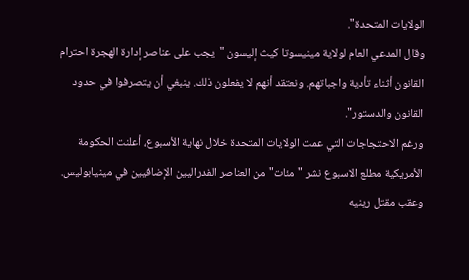الولايات المتحدة".
وقال المدعي العام لولاية مينيسوتا كيث إليسون "يجب على عناصر إدارة الهجرة احترام القانون أثناء تأدية واجباتهم. ونعتقد أنهم لا يفعلون ذلك. ينبغي أن يتصرفوا في حدود القانون والدستور".
ورغم الاحتجاجات التي عمت الولايات المتحدة خلال نهاية الأسبوع، أعلنت الحكومة الأمريكية مطلع الاسبوع نشر "مئات" من العناصر الفدراليين الإضافيين في مينيابوليس.
وعقب مقتل رينيه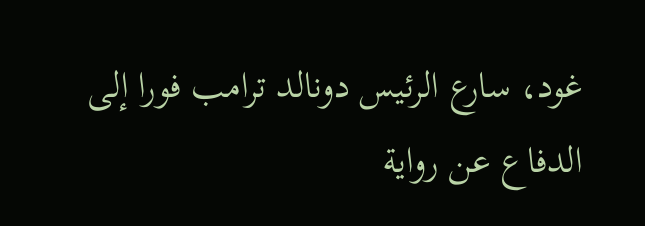غود، سارع الرئيس دونالد ترامب فورا إلى الدفاع عن رواية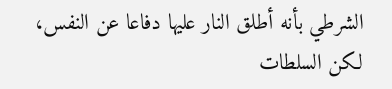الشرطي بأنه أطلق النار عليها دفاعا عن النفس، لكن السلطات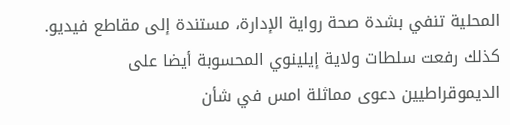المحلية تنفي بشدة صحة رواية الإدارة، مستندة إلى مقاطع فيديو.
كذلك رفعت سلطات ولاية إيلينوي المحسوبة أيضا على الديموقراطيين دعوى مماثلة امس في شأن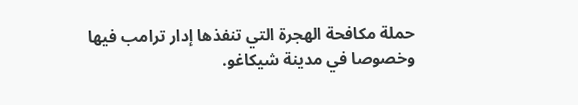حملة مكافحة الهجرة التي تنفذها إدار ترامب فيها وخصوصا في مدينة شيكاغو.